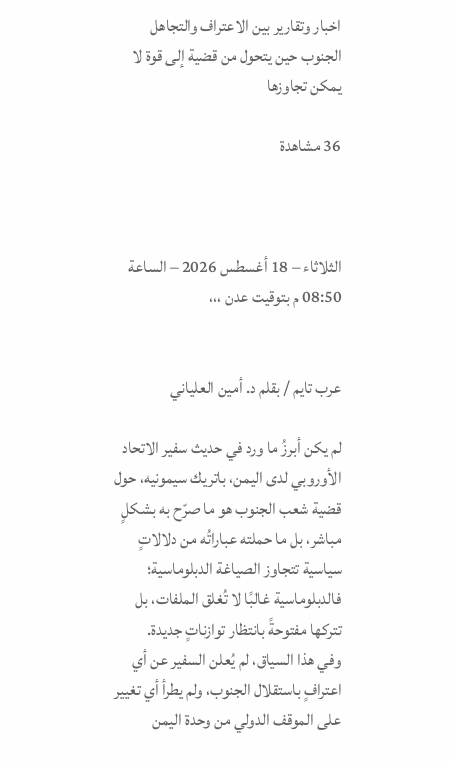اخبار وتقارير بين الاعتراف والتجاهل الجنوب حين يتحول من قضية إلى قوة لا يمكن تجاوزها

36 مشاهدة



الثلاثاء – 18 أغسطس 2026 – الساعة 08:50 م بتوقيت عدن ،،،


عرب تايم / بقلم د. أمين العلياني

لم يكن أبرزُ ما ورد في حديث سفير الاتحاد الأوروبي لدى اليمن، باتريك سيمونيه، حول قضية شعب الجنوب هو ما صرّح به بشكلٍ مباشر، بل ما حملته عباراتُه من دلالاتٍ سياسية تتجاوز الصياغة الدبلوماسية؛ فالدبلوماسية غالبًا لا تُغلق الملفات، بل تتركها مفتوحةً بانتظار توازناتٍ جديدة.
وفي هذا السياق، لم يُعلن السفير عن أي اعترافٍ باستقلال الجنوب، ولم يطرأ أي تغيير على الموقف الدولي من وحدة اليمن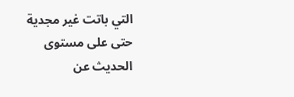التي باتت غير مجدية حتى على مستوى الحديث عن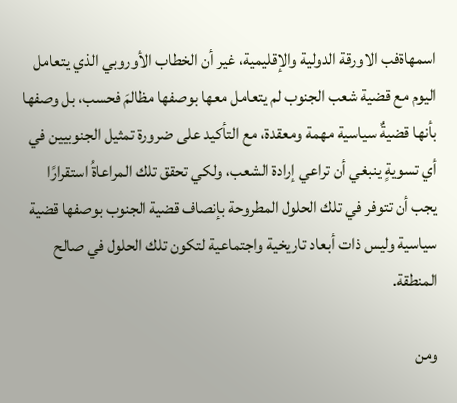اسمهاةفب الاورقة الدولية والإقليمية، غير أن الخطاب الأوروبي الذي يتعامل اليوم مع قضية شعب الجنوب لم يتعامل معها بوصفها مظالمَ فحسب، بل وصفها بأنها قضيةٌ سياسية مهمة ومعقدة، مع التأكيد على ضرورة تمثيل الجنوبيين في أي تسويةٍ ينبغي أن تراعي إرادة الشعب، ولكي تحقق تلك المراعاةُ استقرارًا يجب أن تتوفر في تلك الحلول المطروحة بإنصاف قضية الجنوب بوصفها قضية سياسية وليس ذات أبعاد تاريخية واجتماعية لتكون تلك الحلول في صالح المنطقة.

ومن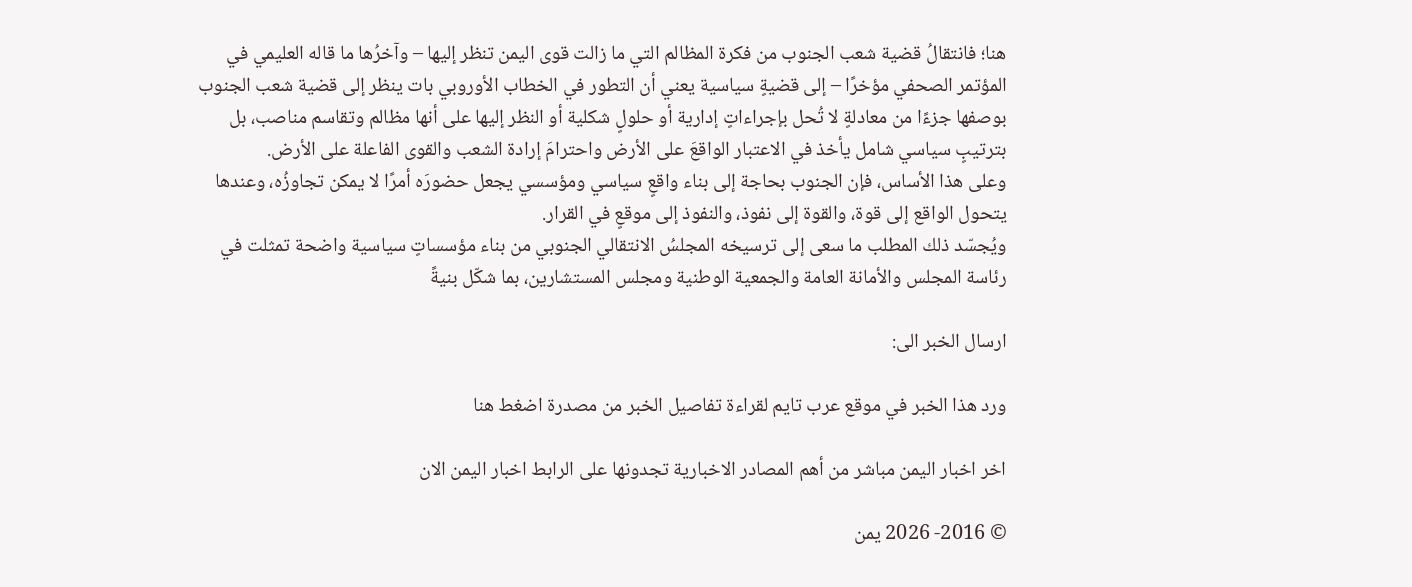هنا؛ فانتقالُ قضية شعب الجنوب من فكرة المظالم التي ما زالت قوى اليمن تنظر إليها – وآخرُها ما قاله العليمي في المؤتمر الصحفي مؤخرًا – إلى قضيةٍ سياسية يعني أن التطور في الخطاب الأوروبي بات ينظر إلى قضية شعب الجنوب بوصفها جزءًا من معادلةٍ لا تُحل بإجراءاتٍ إدارية أو حلولٍ شكلية أو النظر إليها على أنها مظالم وتقاسم مناصب، بل بترتيبٍ سياسي شامل يأخذ في الاعتبار الواقعَ على الأرض واحترامَ إرادة الشعب والقوى الفاعلة على الأرض.
وعلى هذا الأساس، فإن الجنوب بحاجة إلى بناء واقعٍ سياسي ومؤسسي يجعل حضورَه أمرًا لا يمكن تجاوزُه، وعندها يتحول الواقع إلى قوة، والقوة إلى نفوذ، والنفوذ إلى موقعٍ في القرار.
ويُجسّد ذلك المطلب ما سعى إلى ترسيخه المجلسُ الانتقالي الجنوبي من بناء مؤسساتٍ سياسية واضحة تمثلت في رئاسة المجلس والأمانة العامة والجمعية الوطنية ومجلس المستشارين، بما شكّل بنيةً

ارسال الخبر الى:

ورد هذا الخبر في موقع عرب تايم لقراءة تفاصيل الخبر من مصدرة اضغط هنا

اخر اخبار اليمن مباشر من أهم المصادر الاخبارية تجدونها على الرابط اخبار اليمن الان

© 2016- 2026 يمن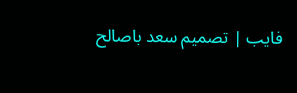فايب | تصميم سعد باصالح